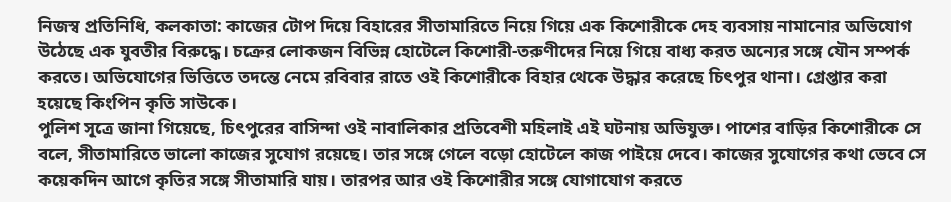নিজস্ব প্রতিনিধি, কলকাতা: কাজের টোপ দিয়ে বিহারের সীতামারিতে নিয়ে গিয়ে এক কিশোরীকে দেহ ব্যবসায় নামানোর অভিযোগ উঠেছে এক যুবতীর বিরুদ্ধে। চক্রের লোকজন বিভিন্ন হোটেলে কিশোরী-তরুণীদের নিয়ে গিয়ে বাধ্য করত অন্যের সঙ্গে যৌন সম্পর্ক করতে। অভিযোগের ভিত্তিতে তদন্তে নেমে রবিবার রাতে ওই কিশোরীকে বিহার থেকে উদ্ধার করেছে চিৎপুর থানা। গ্রেপ্তার করা হয়েছে কিংপিন কৃতি সাউকে।
পুলিশ সূত্রে জানা গিয়েছে, চিৎপুরের বাসিন্দা ওই নাবালিকার প্রতিবেশী মহিলাই এই ঘটনায় অভিযুক্ত। পাশের বাড়ির কিশোরীকে সে বলে, সীতামারিতে ভালো কাজের সুযোগ রয়েছে। তার সঙ্গে গেলে বড়ো হোটেলে কাজ পাইয়ে দেবে। কাজের সুযোগের কথা ভেবে সে কয়েকদিন আগে কৃতির সঙ্গে সীতামারি যায়। তারপর আর ওই কিশোরীর সঙ্গে যোগাযোগ করতে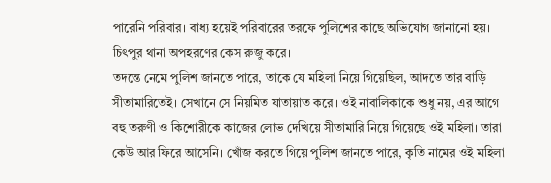পারেনি পরিবার। বাধ্য হয়েই পরিবারের তরফে পুলিশের কাছে অভিযোগ জানানো হয়। চিৎপুর থানা অপহরণের কেস রুজু করে।
তদন্তে নেমে পুলিশ জানতে পারে, তাকে যে মহিলা নিয়ে গিয়েছিল, আদতে তার বাড়ি সীতামারিতেই। সেখানে সে নিয়মিত যাতায়াত করে। ওই নাবালিকাকে শুধু নয়, এর আগে বহু তরুণী ও কিশোরীকে কাজের লোভ দেখিয়ে সীতামারি নিয়ে গিয়েছে ওই মহিলা। তারা কেউ আর ফিরে আসেনি। খোঁজ করতে গিয়ে পুলিশ জানতে পারে, কৃতি নামের ওই মহিলা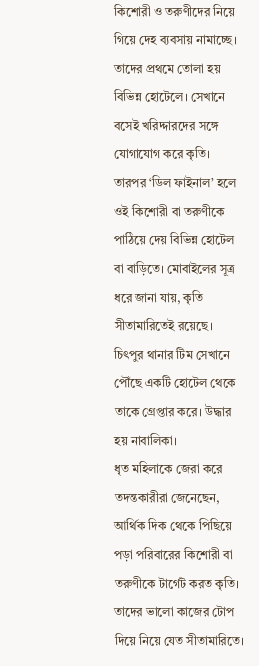কিশোরী ও তরুণীদের নিয়ে গিয়ে দেহ ব্যবসায় নামাচ্ছে। তাদের প্রথমে তোলা হয় বিভিন্ন হোটেলে। সেখানে বসেই খরিদ্দারদের সঙ্গে যোগাযোগ করে কৃতি। তারপর ‘ডিল ফাইনাল’ হলে ওই কিশোরী বা তরুণীকে পাঠিয়ে দেয় বিভিন্ন হোটেল বা বাড়িতে। মোবাইলের সূত্র ধরে জানা যায়, কৃতি সীতামারিতেই রয়েছে। চিৎপুর থানার টিম সেখানে পৌঁছে একটি হোটেল থেকে তাকে গ্রেপ্তার করে। উদ্ধার হয় নাবালিকা।
ধৃত মহিলাকে জেরা করে তদন্তকারীরা জেনেছেন, আর্থিক দিক থেকে পিছিয়ে পড়া পরিবারের কিশোরী বা তরুণীকে টার্গেট করত কৃতি। তাদের ভালো কাজের টোপ দিয়ে নিয়ে যেত সীতামারিতে।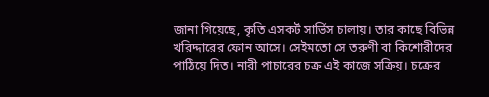জানা গিয়েছে, কৃতি এসকর্ট সার্ভিস চালায়। তার কাছে বিভিন্ন খরিদ্দারের ফোন আসে। সেইমতো সে তরুণী বা কিশোরীদের পাঠিয়ে দিত। নারী পাচারের চক্র এই কাজে সক্রিয়। চক্রের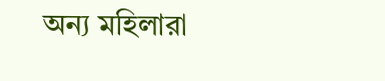অন্য মহিলারা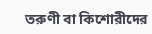তরুণী বা কিশোরীদের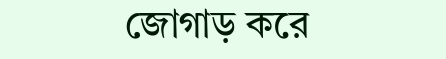জোগাড় করে